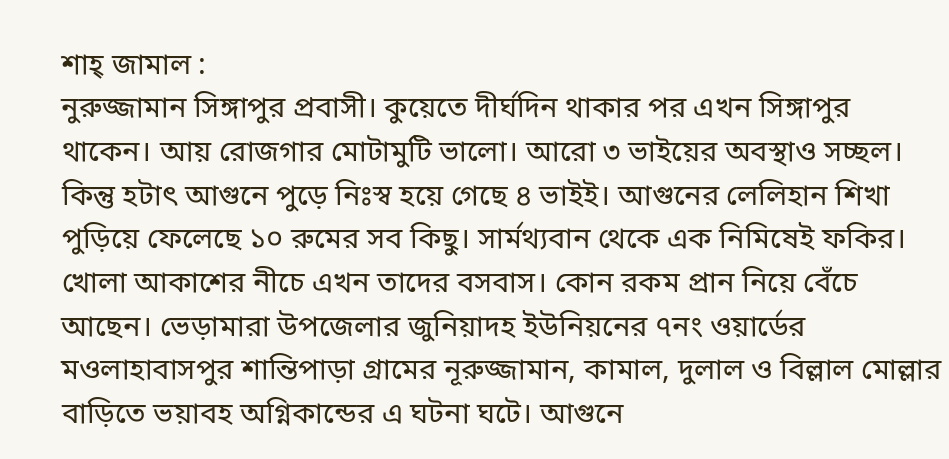শাহ্ জামাল :
নুরুজ্জামান সিঙ্গাপুর প্রবাসী। কুয়েতে দীর্ঘদিন থাকার পর এখন সিঙ্গাপুর থাকেন। আয় রোজগার মোটামুটি ভালো। আরো ৩ ভাইয়ের অবস্থাও সচ্ছল। কিন্তু হটাৎ আগুনে পুড়ে নিঃস্ব হয়ে গেছে ৪ ভাইই। আগুনের লেলিহান শিখা পুড়িয়ে ফেলেছে ১০ রুমের সব কিছু। সার্মথ্যবান থেকে এক নিমিষেই ফকির। খোলা আকাশের নীচে এখন তাদের বসবাস। কোন রকম প্রান নিয়ে বেঁচে আছেন। ভেড়ামারা উপজেলার জুনিয়াদহ ইউনিয়নের ৭নং ওয়ার্ডের মওলাহাবাসপুর শান্তিপাড়া গ্রামের নূরুজ্জামান, কামাল, দুলাল ও বিল্লাল মোল্লার বাড়িতে ভয়াবহ অগ্নিকান্ডের এ ঘটনা ঘটে। আগুনে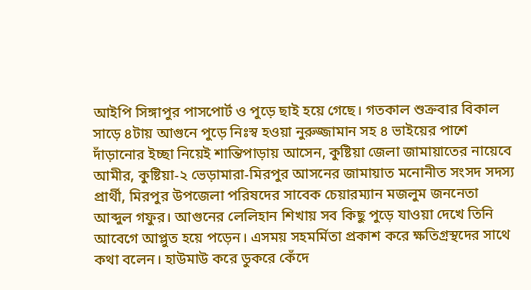আইপি সিঙ্গাপুর পাসপোর্ট ও পুড়ে ছাই হয়ে গেছে। গতকাল শুক্রবার বিকাল সাড়ে ৪টায় আগুনে পুড়ে নিঃস্ব হওয়া নুরুজ্জামান সহ ৪ ভাইয়ের পাশে দাঁড়ানোর ইচ্ছা নিয়েই শান্তিপাড়ায় আসেন, কুষ্টিয়া জেলা জামায়াতের নায়েবে আমীর, কুষ্টিয়া-২ ভেড়ামারা-মিরপুর আসনের জামায়াত মনোনীত সংসদ সদস্য প্রার্থী, মিরপুর উপজেলা পরিষদের সাবেক চেয়ারম্যান মজলুম জননেতা আব্দুল গফুর। আগুনের লেলিহান শিখায় সব কিছু পুড়ে যাওয়া দেখে তিনি আবেগে আপ্লুত হয়ে পড়েন। এসময় সহমর্মিতা প্রকাশ করে ক্ষতিগ্রস্থদের সাথে কথা বলেন। হাউমাউ করে ডুকরে কেঁদে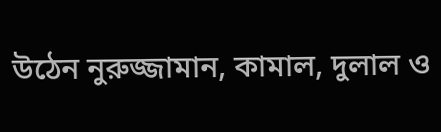উঠেন নুরুজ্জামান, কামাল, দুলাল ও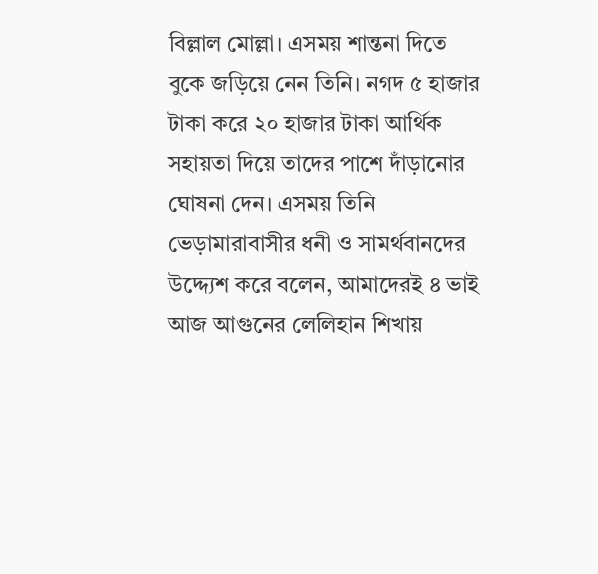বিল্লাল মোল্লা। এসময় শান্তনা দিতে বুকে জড়িয়ে নেন তিনি। নগদ ৫ হাজার টাকা করে ২০ হাজার টাকা আর্থিক সহায়তা দিয়ে তাদের পাশে দাঁড়ানোর ঘোষনা দেন। এসময় তিনি ভেড়ামারাবাসীর ধনী ও সামর্থবানদের উদ্দ্যেশ করে বলেন, আমাদেরই ৪ ভাই আজ আগুনের লেলিহান শিখায়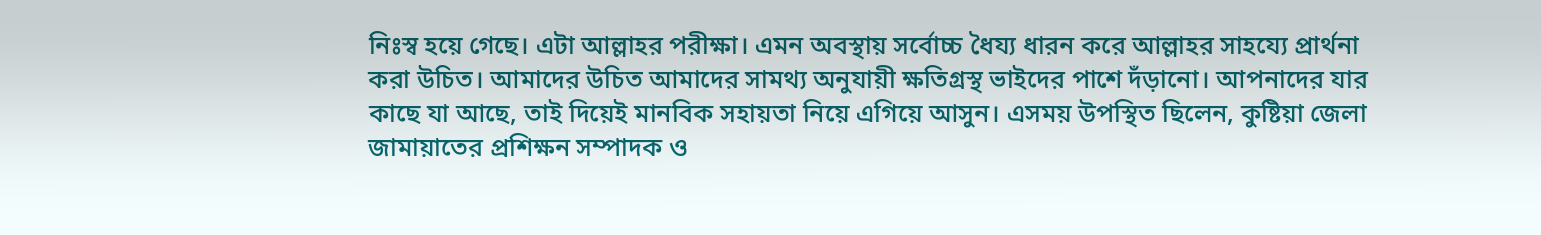নিঃস্ব হয়ে গেছে। এটা আল্লাহর পরীক্ষা। এমন অবস্থায় সর্বোচ্চ ধৈয্য ধারন করে আল্লাহর সাহয্যে প্রার্থনা করা উচিত। আমাদের উচিত আমাদের সামথ্য অনুযায়ী ক্ষতিগ্রস্থ ভাইদের পাশে দঁড়ানো। আপনাদের যার কাছে যা আছে, তাই দিয়েই মানবিক সহায়তা নিয়ে এগিয়ে আসুন। এসময় উপস্থিত ছিলেন, কুষ্টিয়া জেলা জামায়াতের প্রশিক্ষন সম্পাদক ও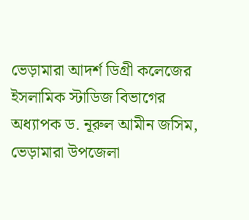ভেড়ামারা আদর্শ ডিগ্রী কলেজের ইসলামিক স্টাডিজ বিভাগের অধ্যাপক ড. নূরুল আমীন জসিম, ভেড়ামারা উপজেলা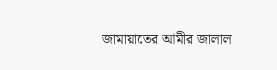জামায়াতের আমীর জালাল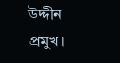উদ্দীন প্রমুখ।